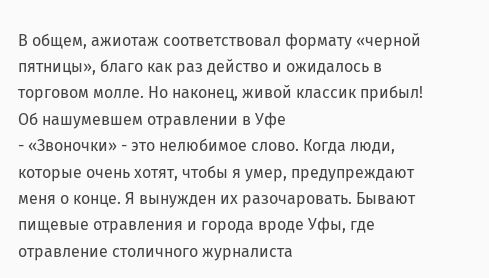В общем, ажиотаж соответствовал формату «черной пятницы», благо как раз действо и ожидалось в торговом молле. Но наконец, живой классик прибыл!
Об нашумевшем отравлении в Уфе
- «Звоночки» - это нелюбимое слово. Когда люди, которые очень хотят, чтобы я умер, предупреждают меня о конце. Я вынужден их разочаровать. Бывают пищевые отравления и города вроде Уфы, где отравление столичного журналиста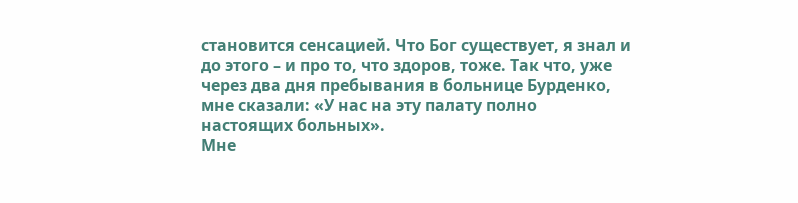становится сенсацией. Что Бог существует, я знал и до этого – и про то, что здоров, тоже. Так что, уже через два дня пребывания в больнице Бурденко, мне сказали: «У нас на эту палату полно настоящих больных».
Мне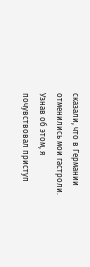сказали, что в Германии отменились мои гастроли. Узнав об этом, я почувствовал приступ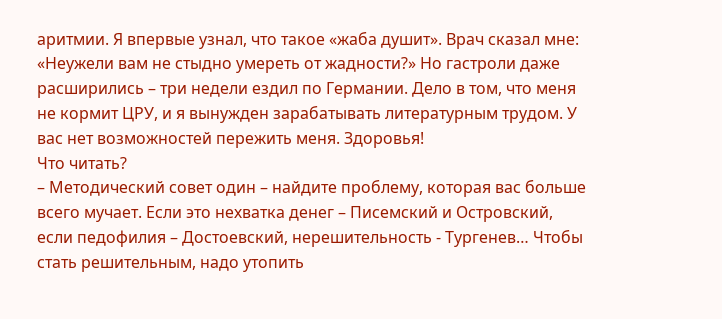аритмии. Я впервые узнал, что такое «жаба душит». Врач сказал мне: «Неужели вам не стыдно умереть от жадности?» Но гастроли даже расширились – три недели ездил по Германии. Дело в том, что меня не кормит ЦРУ, и я вынужден зарабатывать литературным трудом. У вас нет возможностей пережить меня. Здоровья!
Что читать?
– Методический совет один – найдите проблему, которая вас больше всего мучает. Если это нехватка денег – Писемский и Островский, если педофилия – Достоевский, нерешительность - Тургенев… Чтобы стать решительным, надо утопить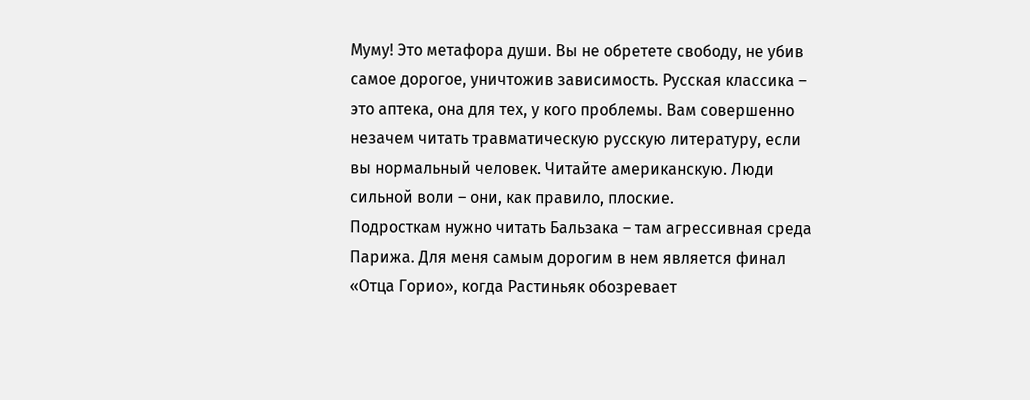Муму! Это метафора души. Вы не обретете свободу, не убив самое дорогое, уничтожив зависимость. Русская классика – это аптека, она для тех, у кого проблемы. Вам совершенно незачем читать травматическую русскую литературу, если вы нормальный человек. Читайте американскую. Люди сильной воли – они, как правило, плоские.
Подросткам нужно читать Бальзака – там агрессивная среда Парижа. Для меня самым дорогим в нем является финал «Отца Горио», когда Растиньяк обозревает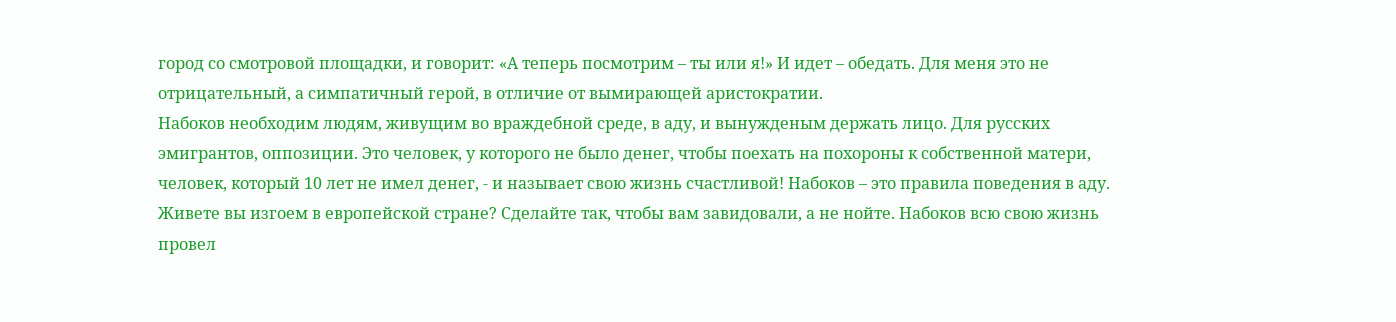город со смотровой площадки, и говорит: «А теперь посмотрим – ты или я!» И идет – обедать. Для меня это не отрицательный, а симпатичный герой, в отличие от вымирающей аристократии.
Набоков необходим людям, живущим во враждебной среде, в аду, и вынужденым держать лицо. Для русских эмигрантов, оппозиции. Это человек, у которого не было денег, чтобы поехать на похороны к собственной матери, человек, который 10 лет не имел денег, - и называет свою жизнь счастливой! Набоков – это правила поведения в аду. Живете вы изгоем в европейской стране? Сделайте так, чтобы вам завидовали, а не нойте. Набоков всю свою жизнь провел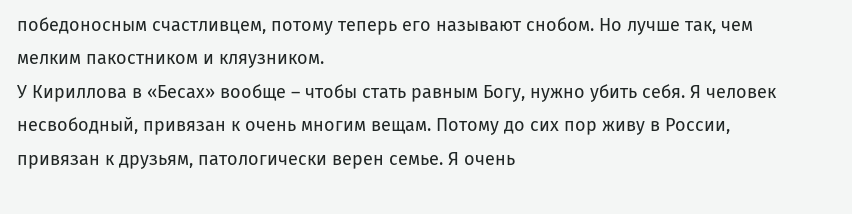победоносным счастливцем, потому теперь его называют снобом. Но лучше так, чем мелким пакостником и кляузником.
У Кириллова в «Бесах» вообще – чтобы стать равным Богу, нужно убить себя. Я человек несвободный, привязан к очень многим вещам. Потому до сих пор живу в России, привязан к друзьям, патологически верен семье. Я очень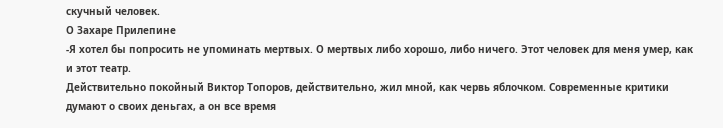скучный человек.
О Захаре Прилепине
-Я хотел бы попросить не упоминать мертвых. О мертвых либо хорошо, либо ничего. Этот человек для меня умер, как и этот театр.
Действительно покойный Виктор Топоров, действительно, жил мной, как червь яблочком. Современные критики думают о своих деньгах, а он все время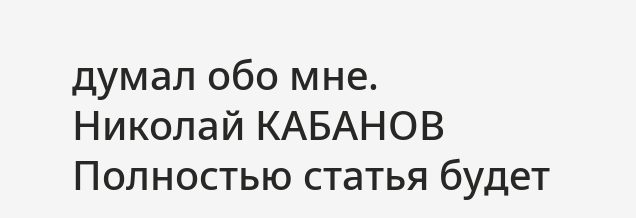думал обо мне.
Николай КАБАНОВ
Полностью статья будет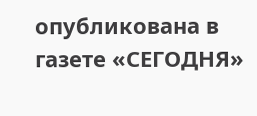опубликована в газете «СЕГОДНЯ»